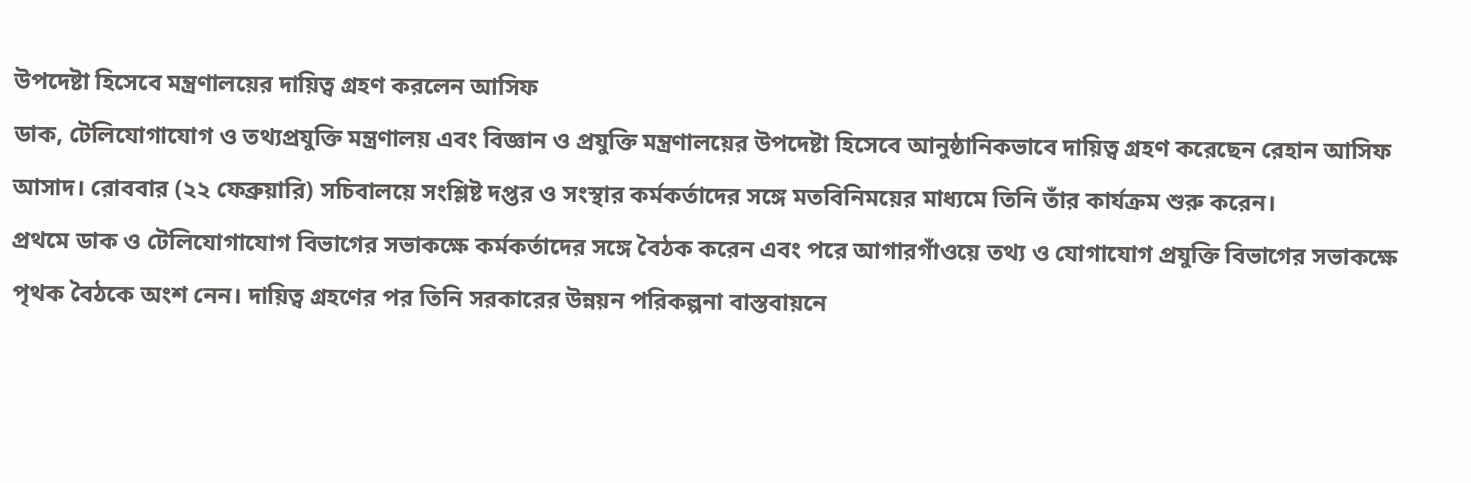উপদেষ্টা হিসেবে মন্ত্রণালয়ের দায়িত্ব গ্রহণ করলেন আসিফ
ডাক, টেলিযোগাযোগ ও তথ্যপ্রযুক্তি মন্ত্রণালয় এবং বিজ্ঞান ও প্রযুক্তি মন্ত্রণালয়ের উপদেষ্টা হিসেবে আনুষ্ঠানিকভাবে দায়িত্ব গ্রহণ করেছেন রেহান আসিফ আসাদ। রোববার (২২ ফেব্রুয়ারি) সচিবালয়ে সংশ্লিষ্ট দপ্তর ও সংস্থার কর্মকর্তাদের সঙ্গে মতবিনিময়ের মাধ্যমে তিনি তাঁর কার্যক্রম শুরু করেন।
প্রথমে ডাক ও টেলিযোগাযোগ বিভাগের সভাকক্ষে কর্মকর্তাদের সঙ্গে বৈঠক করেন এবং পরে আগারগাঁওয়ে তথ্য ও যোগাযোগ প্রযুক্তি বিভাগের সভাকক্ষে পৃথক বৈঠকে অংশ নেন। দায়িত্ব গ্রহণের পর তিনি সরকারের উন্নয়ন পরিকল্পনা বাস্তবায়নে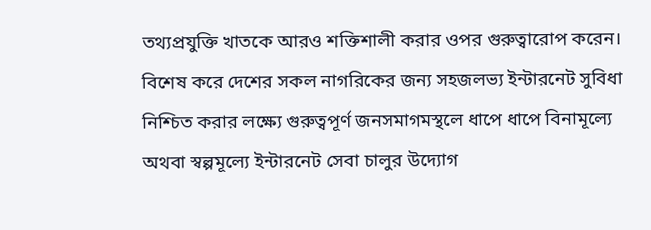তথ্যপ্রযুক্তি খাতকে আরও শক্তিশালী করার ওপর গুরুত্বারোপ করেন। বিশেষ করে দেশের সকল নাগরিকের জন্য সহজলভ্য ইন্টারনেট সুবিধা নিশ্চিত করার লক্ষ্যে গুরুত্বপূর্ণ জনসমাগমস্থলে ধাপে ধাপে বিনামূল্যে অথবা স্বল্পমূল্যে ইন্টারনেট সেবা চালুর উদ্যোগ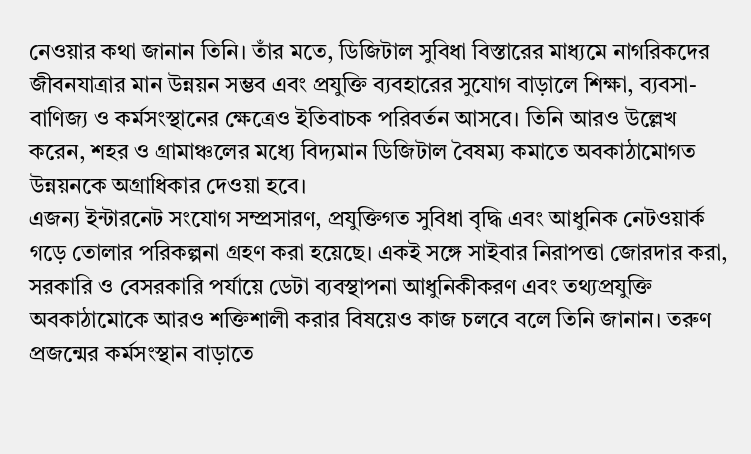নেওয়ার কথা জানান তিনি। তাঁর মতে, ডিজিটাল সুবিধা বিস্তারের মাধ্যমে নাগরিকদের জীবনযাত্রার মান উন্নয়ন সম্ভব এবং প্রযুক্তি ব্যবহারের সুযোগ বাড়ালে শিক্ষা, ব্যবসা-বাণিজ্য ও কর্মসংস্থানের ক্ষেত্রেও ইতিবাচক পরিবর্তন আসবে। তিনি আরও উল্লেখ করেন, শহর ও গ্রামাঞ্চলের মধ্যে বিদ্যমান ডিজিটাল বৈষম্য কমাতে অবকাঠামোগত উন্নয়নকে অগ্রাধিকার দেওয়া হবে।
এজন্য ইন্টারনেট সংযোগ সম্প্রসারণ, প্রযুক্তিগত সুবিধা বৃদ্ধি এবং আধুনিক নেটওয়ার্ক গড়ে তোলার পরিকল্পনা গ্রহণ করা হয়েছে। একই সঙ্গে সাইবার নিরাপত্তা জোরদার করা, সরকারি ও বেসরকারি পর্যায়ে ডেটা ব্যবস্থাপনা আধুনিকীকরণ এবং তথ্যপ্রযুক্তি অবকাঠামোকে আরও শক্তিশালী করার বিষয়েও কাজ চলবে বলে তিনি জানান। তরুণ প্রজন্মের কর্মসংস্থান বাড়াতে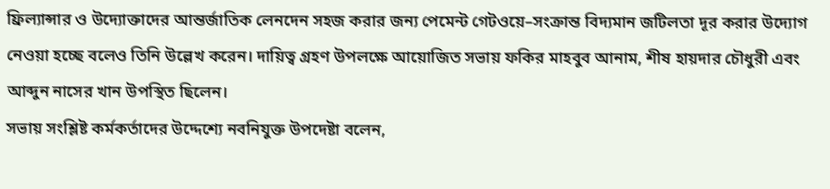ফ্রিল্যান্সার ও উদ্যোক্তাদের আন্তর্জাতিক লেনদেন সহজ করার জন্য পেমেন্ট গেটওয়ে–সংক্রান্ত বিদ্যমান জটিলতা দূর করার উদ্যোগ নেওয়া হচ্ছে বলেও তিনি উল্লেখ করেন। দায়িত্ব গ্রহণ উপলক্ষে আয়োজিত সভায় ফকির মাহবুব আনাম, শীষ হায়দার চৌধুরী এবং আব্দুন নাসের খান উপস্থিত ছিলেন।
সভায় সংশ্লিষ্ট কর্মকর্তাদের উদ্দেশ্যে নবনিযুক্ত উপদেষ্টা বলেন,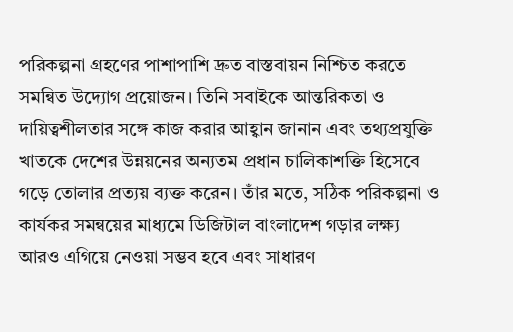পরিকল্পনা গ্রহণের পাশাপাশি দ্রুত বাস্তবায়ন নিশ্চিত করতে সমন্বিত উদ্যোগ প্রয়োজন। তিনি সবাইকে আন্তরিকতা ও দায়িত্বশীলতার সঙ্গে কাজ করার আহ্বান জানান এবং তথ্যপ্রযুক্তি খাতকে দেশের উন্নয়নের অন্যতম প্রধান চালিকাশক্তি হিসেবে গড়ে তোলার প্রত্যয় ব্যক্ত করেন। তাঁর মতে, সঠিক পরিকল্পনা ও কার্যকর সমন্বয়ের মাধ্যমে ডিজিটাল বাংলাদেশ গড়ার লক্ষ্য আরও এগিয়ে নেওয়া সম্ভব হবে এবং সাধারণ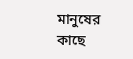মানুষের কাছে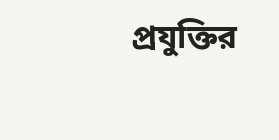প্রযুক্তির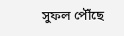সুফল পৌঁছে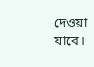দেওয়া যাবে।